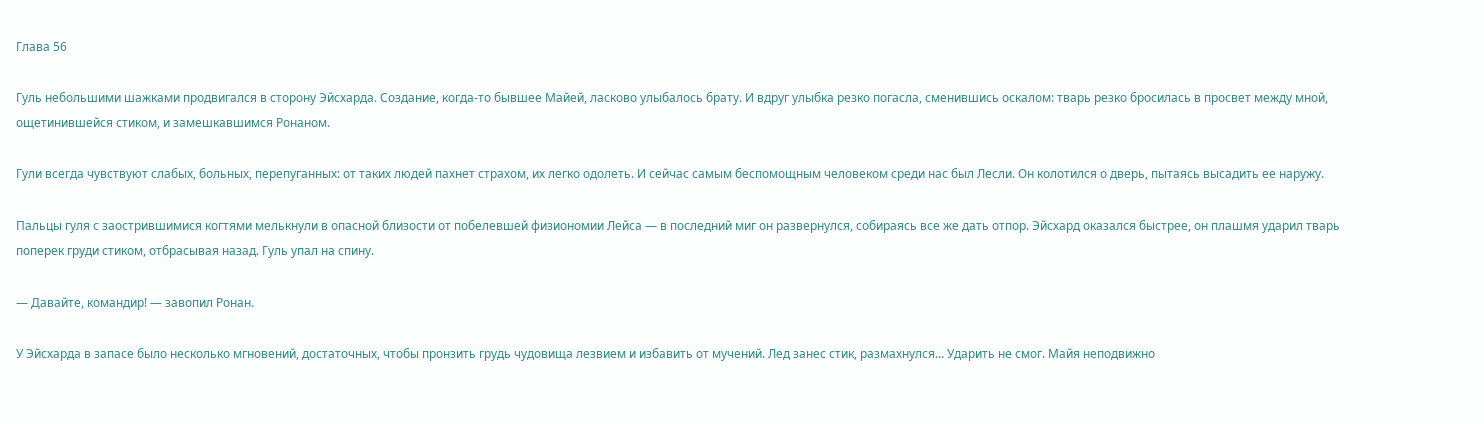Глава 56

Гуль небольшими шажками продвигался в сторону Эйсхарда. Создание, когда-то бывшее Майей, ласково улыбалось брату. И вдруг улыбка резко погасла, сменившись оскалом: тварь резко бросилась в просвет между мной, ощетинившейся стиком, и замешкавшимся Ронаном.

Гули всегда чувствуют слабых, больных, перепуганных: от таких людей пахнет страхом, их легко одолеть. И сейчас самым беспомощным человеком среди нас был Лесли. Он колотился о дверь, пытаясь высадить ее наружу.

Пальцы гуля с заострившимися когтями мелькнули в опасной близости от побелевшей физиономии Лейса — в последний миг он развернулся, собираясь все же дать отпор. Эйсхард оказался быстрее, он плашмя ударил тварь поперек груди стиком, отбрасывая назад. Гуль упал на спину.

— Давайте, командир! — завопил Ронан.

У Эйсхарда в запасе было несколько мгновений, достаточных, чтобы пронзить грудь чудовища лезвием и избавить от мучений. Лед занес стик, размахнулся… Ударить не смог. Майя неподвижно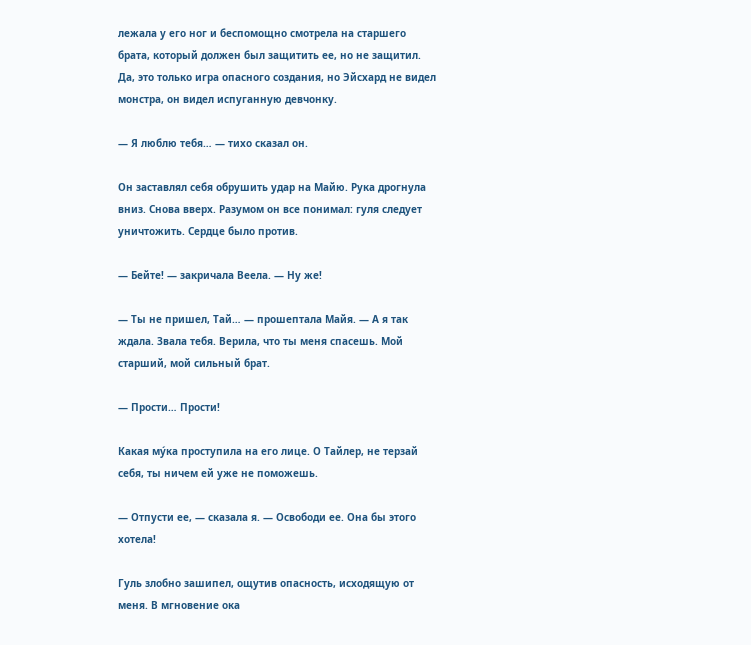лежала у его ног и беспомощно смотрела на старшего брата, который должен был защитить ее, но не защитил. Да, это только игра опасного создания, но Эйсхард не видел монстра, он видел испуганную девчонку.

— Я люблю тебя… — тихо сказал он.

Он заставлял себя обрушить удар на Майю. Рука дрогнула вниз. Снова вверх. Разумом он все понимал: гуля следует уничтожить. Сердце было против.

— Бейте! — закричала Веела. — Ну же!

— Ты не пришел, Тай… — прошептала Майя. — А я так ждала. Звала тебя. Верила, что ты меня спасешь. Мой старший, мой сильный брат.

— Прости… Прости!

Какая му́ка проступила на его лице. О Тайлер, не терзай себя, ты ничем ей уже не поможешь.

— Отпусти ее, — сказала я. — Освободи ее. Она бы этого хотела!

Гуль злобно зашипел, ощутив опасность, исходящую от меня. В мгновение ока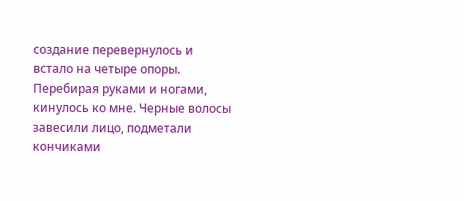создание перевернулось и встало на четыре опоры. Перебирая руками и ногами, кинулось ко мне. Черные волосы завесили лицо, подметали кончиками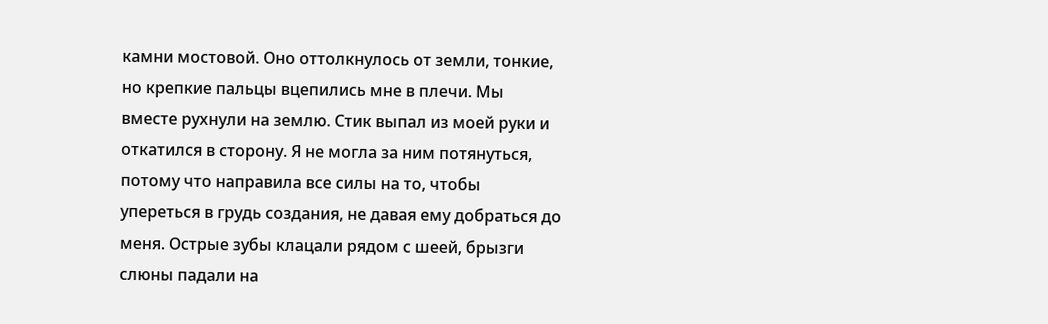камни мостовой. Оно оттолкнулось от земли, тонкие, но крепкие пальцы вцепились мне в плечи. Мы вместе рухнули на землю. Стик выпал из моей руки и откатился в сторону. Я не могла за ним потянуться, потому что направила все силы на то, чтобы упереться в грудь создания, не давая ему добраться до меня. Острые зубы клацали рядом с шеей, брызги слюны падали на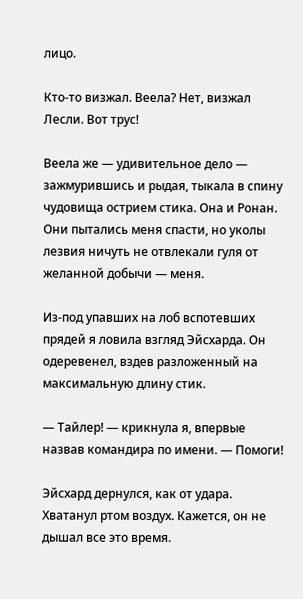лицо.

Кто-то визжал. Веела? Нет, визжал Лесли. Вот трус!

Веела же — удивительное дело — зажмурившись и рыдая, тыкала в спину чудовища острием стика. Она и Ронан. Они пытались меня спасти, но уколы лезвия ничуть не отвлекали гуля от желанной добычи — меня.

Из-под упавших на лоб вспотевших прядей я ловила взгляд Эйсхарда. Он одеревенел, вздев разложенный на максимальную длину стик.

— Тайлер! — крикнула я, впервые назвав командира по имени. — Помоги!

Эйсхард дернулся, как от удара. Хватанул ртом воздух. Кажется, он не дышал все это время.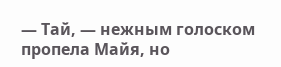— Тай, — нежным голоском пропела Майя, но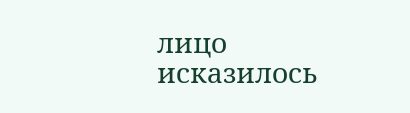лицо исказилось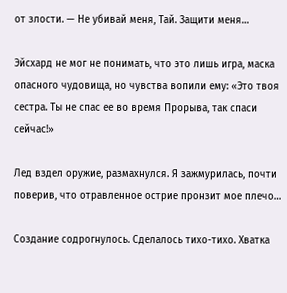от злости. — Не убивай меня, Тай. Защити меня…

Эйсхард не мог не понимать, что это лишь игра, маска опасного чудовища, но чувства вопили ему: «Это твоя сестра. Ты не спас ее во время Прорыва, так спаси сейчас!»

Лед вздел оружие, размахнулся. Я зажмурилась, почти поверив, что отравленное острие пронзит мое плечо…

Создание содрогнулось. Сделалось тихо-тихо. Хватка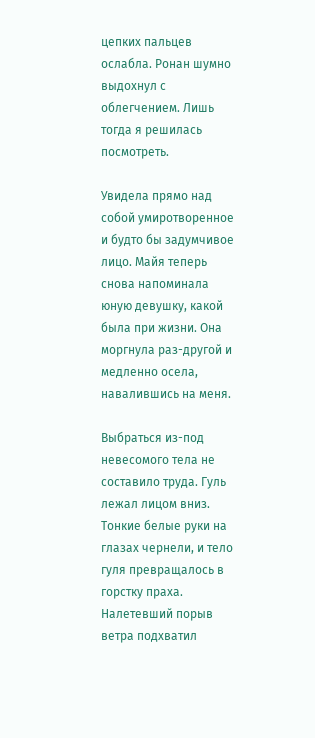цепких пальцев ослабла. Ронан шумно выдохнул с облегчением. Лишь тогда я решилась посмотреть.

Увидела прямо над собой умиротворенное и будто бы задумчивое лицо. Майя теперь снова напоминала юную девушку, какой была при жизни. Она моргнула раз-другой и медленно осела, навалившись на меня.

Выбраться из-под невесомого тела не составило труда. Гуль лежал лицом вниз. Тонкие белые руки на глазах чернели, и тело гуля превращалось в горстку праха. Налетевший порыв ветра подхватил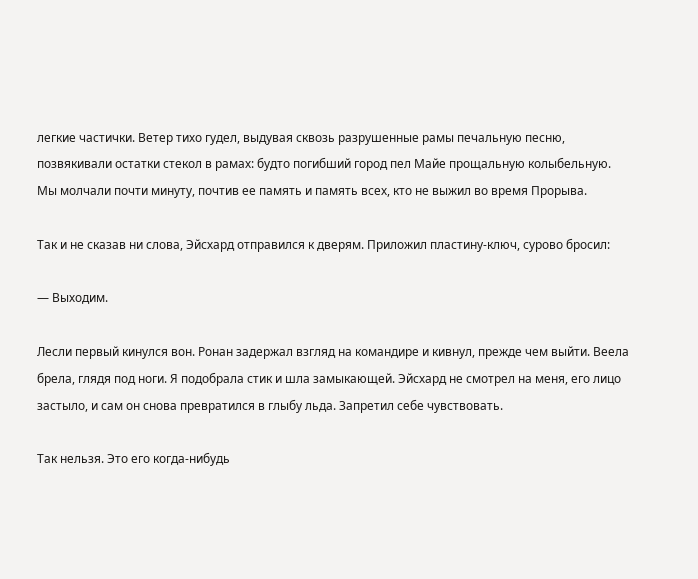легкие частички. Ветер тихо гудел, выдувая сквозь разрушенные рамы печальную песню, позвякивали остатки стекол в рамах: будто погибший город пел Майе прощальную колыбельную. Мы молчали почти минуту, почтив ее память и память всех, кто не выжил во время Прорыва.

Так и не сказав ни слова, Эйсхард отправился к дверям. Приложил пластину-ключ, сурово бросил:

— Выходим.

Лесли первый кинулся вон. Ронан задержал взгляд на командире и кивнул, прежде чем выйти. Веела брела, глядя под ноги. Я подобрала стик и шла замыкающей. Эйсхард не смотрел на меня, его лицо застыло, и сам он снова превратился в глыбу льда. Запретил себе чувствовать.

Так нельзя. Это его когда-нибудь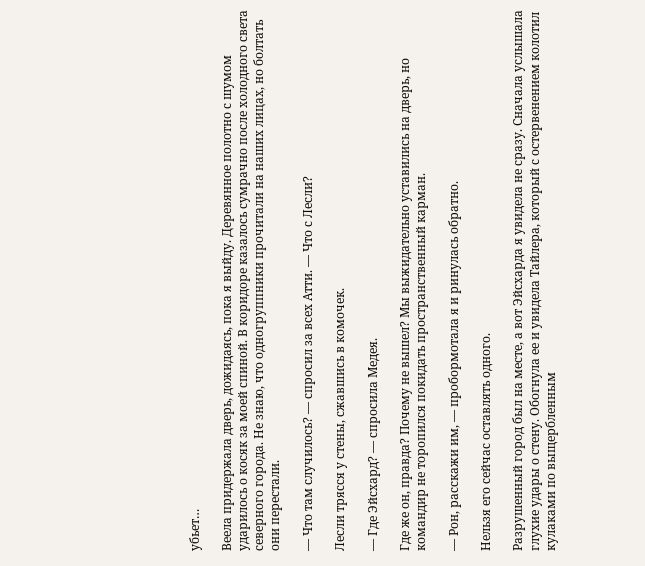убьет…

Веела придержала дверь, дожидаясь, пока я выйду. Деревянное полотно с шумом ударилось о косяк за моей спиной. В коридоре казалось сумрачно после холодного света северного города. Не знаю, что одногруппники прочитали на наших лицах, но болтать они перестали.

— Что там случилось? — спросил за всех Атти. — Что с Лесли?

Лесли трясся у стены, сжавшись в комочек.

— Где Эйсхард? — спросила Медея.

Где же он, правда? Почему не вышел? Мы выжидательно уставились на дверь, но командир не торопился покидать пространственный карман.

— Рон, расскажи им, — пробормотала я и ринулась обратно.

Нельзя его сейчас оставлять одного.

Разрушенный город был на месте, а вот Эйсхарда я увидела не сразу. Сначала услышала глухие удары о стену. Обогнула ее и увидела Тайлера, который с остервенением колотил кулаками по выщербленным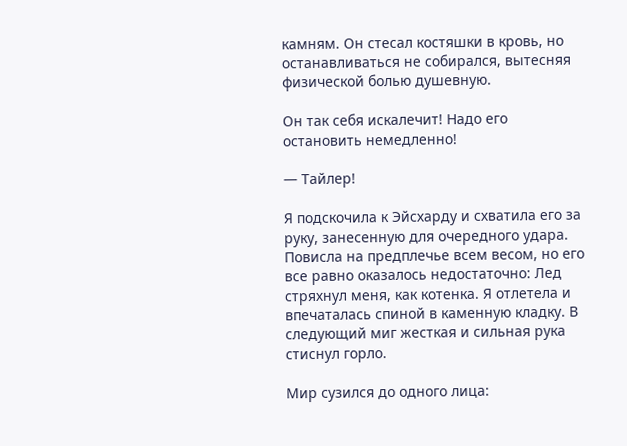камням. Он стесал костяшки в кровь, но останавливаться не собирался, вытесняя физической болью душевную.

Он так себя искалечит! Надо его остановить немедленно!

— Тайлер!

Я подскочила к Эйсхарду и схватила его за руку, занесенную для очередного удара. Повисла на предплечье всем весом, но его все равно оказалось недостаточно: Лед стряхнул меня, как котенка. Я отлетела и впечаталась спиной в каменную кладку. В следующий миг жесткая и сильная рука стиснул горло.

Мир сузился до одного лица: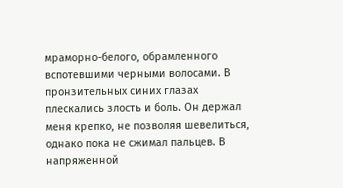мраморно-белого, обрамленного вспотевшими черными волосами. В пронзительных синих глазах плескались злость и боль. Он держал меня крепко, не позволяя шевелиться, однако пока не сжимал пальцев. В напряженной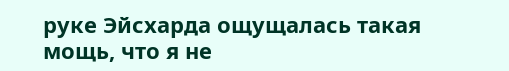руке Эйсхарда ощущалась такая мощь, что я не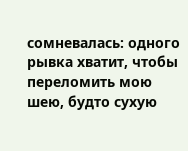сомневалась: одного рывка хватит, чтобы переломить мою шею, будто сухую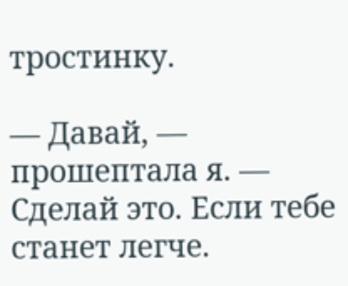тростинку.

— Давай, — прошептала я. — Сделай это. Если тебе станет легче.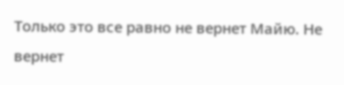Только это все равно не вернет Майю. Не вернет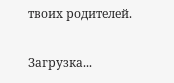твоих родителей.

Загрузка...